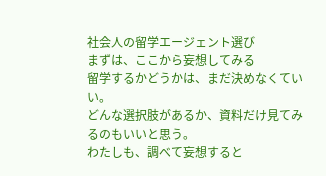社会人の留学エージェント選び
まずは、ここから妄想してみる
留学するかどうかは、まだ決めなくていい。
どんな選択肢があるか、資料だけ見てみるのもいいと思う。
わたしも、調べて妄想すると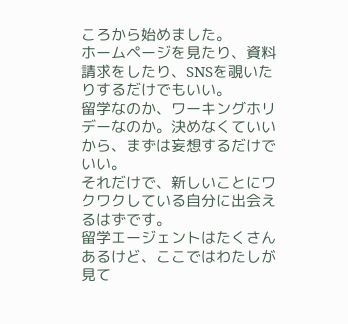ころから始めました。
ホームページを見たり、資料請求をしたり、SNSを覗いたりするだけでもいい。
留学なのか、ワーキングホリデーなのか。決めなくていいから、まずは妄想するだけでいい。
それだけで、新しいことにワクワクしている自分に出会えるはずです。
留学エージェントはたくさんあるけど、ここではわたしが見て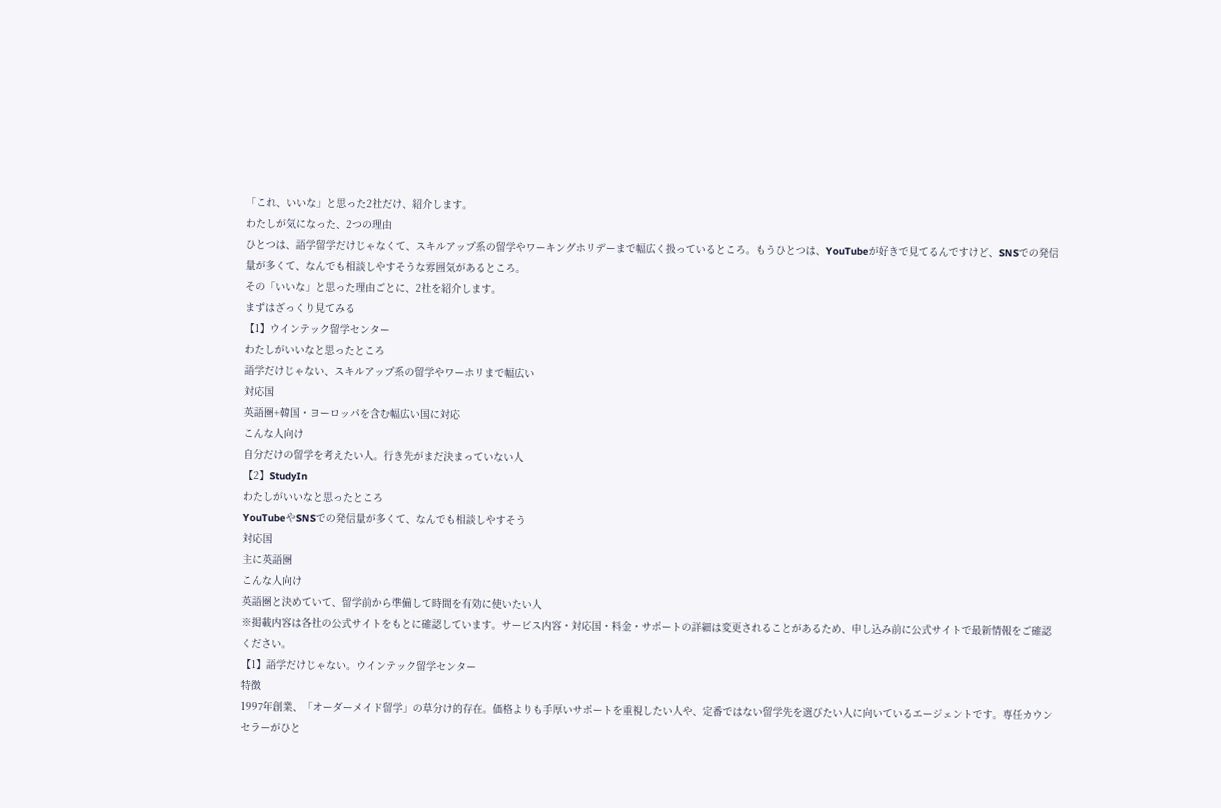「これ、いいな」と思った2社だけ、紹介します。
わたしが気になった、2つの理由
ひとつは、語学留学だけじゃなくて、スキルアップ系の留学やワーキングホリデーまで幅広く扱っているところ。もうひとつは、YouTubeが好きで見てるんですけど、SNSでの発信量が多くて、なんでも相談しやすそうな雰囲気があるところ。
その「いいな」と思った理由ごとに、2社を紹介します。
まずはざっくり見てみる
【1】ウインテック留学センター
わたしがいいなと思ったところ
語学だけじゃない、スキルアップ系の留学やワーホリまで幅広い
対応国
英語圏+韓国・ヨーロッパを含む幅広い国に対応
こんな人向け
自分だけの留学を考えたい人。行き先がまだ決まっていない人
【2】StudyIn
わたしがいいなと思ったところ
YouTubeやSNSでの発信量が多くて、なんでも相談しやすそう
対応国
主に英語圏
こんな人向け
英語圏と決めていて、留学前から準備して時間を有効に使いたい人
※掲載内容は各社の公式サイトをもとに確認しています。サービス内容・対応国・料金・サポートの詳細は変更されることがあるため、申し込み前に公式サイトで最新情報をご確認ください。
【1】語学だけじゃない。ウインテック留学センター
特徴
1997年創業、「オーダーメイド留学」の草分け的存在。価格よりも手厚いサポートを重視したい人や、定番ではない留学先を選びたい人に向いているエージェントです。専任カウンセラーがひと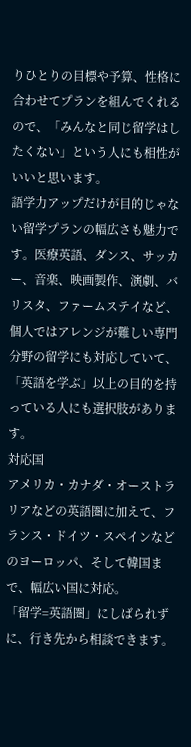りひとりの目標や予算、性格に合わせてプランを組んでくれるので、「みんなと同じ留学はしたくない」という人にも相性がいいと思います。
語学力アップだけが目的じゃない留学プランの幅広さも魅力です。医療英語、ダンス、サッカー、音楽、映画製作、演劇、バリスタ、ファームステイなど、個人ではアレンジが難しい専門分野の留学にも対応していて、「英語を学ぶ」以上の目的を持っている人にも選択肢があります。
対応国
アメリカ・カナダ・オーストラリアなどの英語圏に加えて、フランス・ドイツ・スペインなどのヨーロッパ、そして韓国まで、幅広い国に対応。
「留学=英語圏」にしばられずに、行き先から相談できます。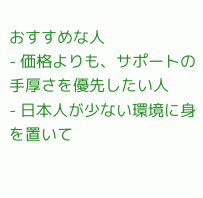おすすめな人
- 価格よりも、サポートの手厚さを優先したい人
- 日本人が少ない環境に身を置いて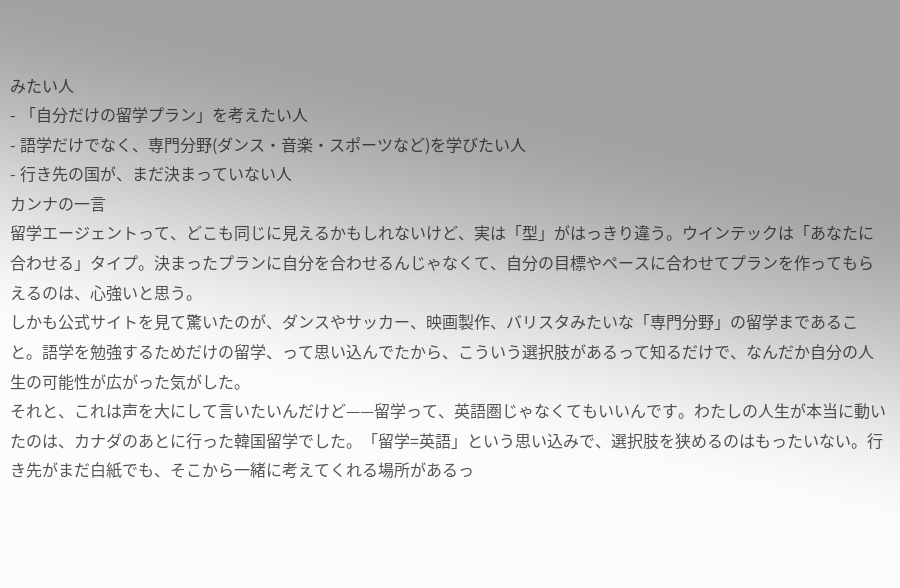みたい人
- 「自分だけの留学プラン」を考えたい人
- 語学だけでなく、専門分野(ダンス・音楽・スポーツなど)を学びたい人
- 行き先の国が、まだ決まっていない人
カンナの一言
留学エージェントって、どこも同じに見えるかもしれないけど、実は「型」がはっきり違う。ウインテックは「あなたに合わせる」タイプ。決まったプランに自分を合わせるんじゃなくて、自分の目標やペースに合わせてプランを作ってもらえるのは、心強いと思う。
しかも公式サイトを見て驚いたのが、ダンスやサッカー、映画製作、バリスタみたいな「専門分野」の留学まであること。語学を勉強するためだけの留学、って思い込んでたから、こういう選択肢があるって知るだけで、なんだか自分の人生の可能性が広がった気がした。
それと、これは声を大にして言いたいんだけど——留学って、英語圏じゃなくてもいいんです。わたしの人生が本当に動いたのは、カナダのあとに行った韓国留学でした。「留学=英語」という思い込みで、選択肢を狭めるのはもったいない。行き先がまだ白紙でも、そこから一緒に考えてくれる場所があるっ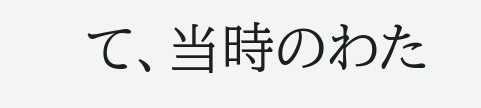て、当時のわた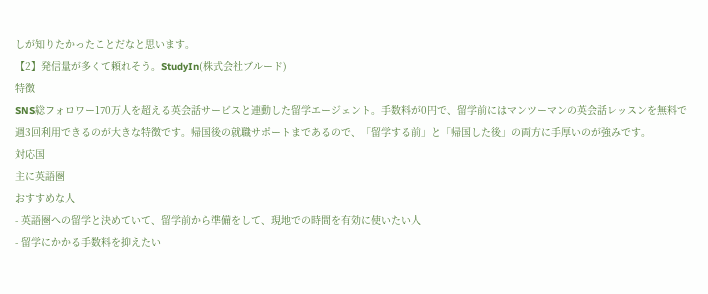しが知りたかったことだなと思います。
【2】発信量が多くて頼れそう。StudyIn(株式会社ブルード)
特徴
SNS総フォロワー170万人を超える英会話サービスと連動した留学エージェント。手数料が0円で、留学前にはマンツーマンの英会話レッスンを無料で週3回利用できるのが大きな特徴です。帰国後の就職サポートまであるので、「留学する前」と「帰国した後」の両方に手厚いのが強みです。
対応国
主に英語圏
おすすめな人
- 英語圏への留学と決めていて、留学前から準備をして、現地での時間を有効に使いたい人
- 留学にかかる手数料を抑えたい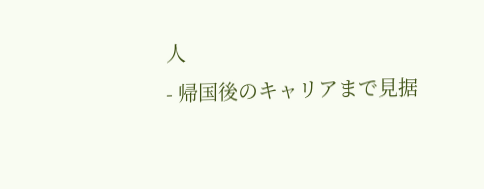人
- 帰国後のキャリアまで見据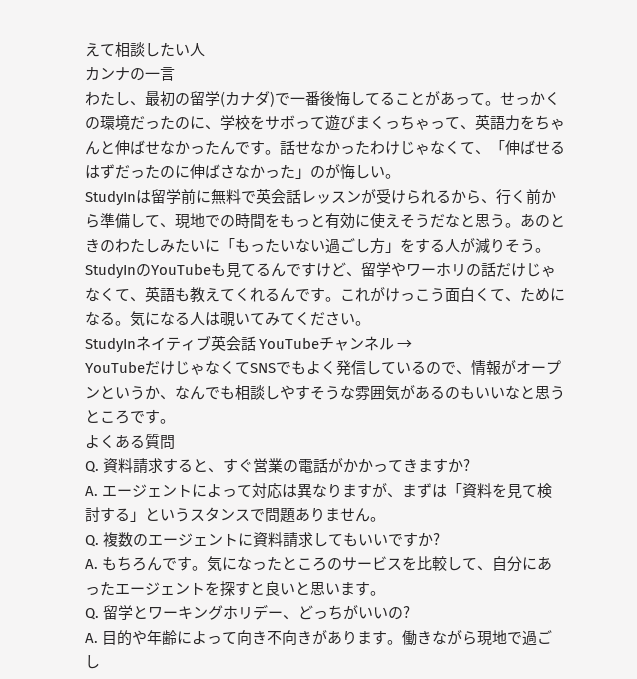えて相談したい人
カンナの一言
わたし、最初の留学(カナダ)で一番後悔してることがあって。せっかくの環境だったのに、学校をサボって遊びまくっちゃって、英語力をちゃんと伸ばせなかったんです。話せなかったわけじゃなくて、「伸ばせるはずだったのに伸ばさなかった」のが悔しい。
StudyInは留学前に無料で英会話レッスンが受けられるから、行く前から準備して、現地での時間をもっと有効に使えそうだなと思う。あのときのわたしみたいに「もったいない過ごし方」をする人が減りそう。
StudyInのYouTubeも見てるんですけど、留学やワーホリの話だけじゃなくて、英語も教えてくれるんです。これがけっこう面白くて、ためになる。気になる人は覗いてみてください。
StudyInネイティブ英会話 YouTubeチャンネル →
YouTubeだけじゃなくてSNSでもよく発信しているので、情報がオープンというか、なんでも相談しやすそうな雰囲気があるのもいいなと思うところです。
よくある質問
Q. 資料請求すると、すぐ営業の電話がかかってきますか?
A. エージェントによって対応は異なりますが、まずは「資料を見て検討する」というスタンスで問題ありません。
Q. 複数のエージェントに資料請求してもいいですか?
A. もちろんです。気になったところのサービスを比較して、自分にあったエージェントを探すと良いと思います。
Q. 留学とワーキングホリデー、どっちがいいの?
A. 目的や年齢によって向き不向きがあります。働きながら現地で過ごし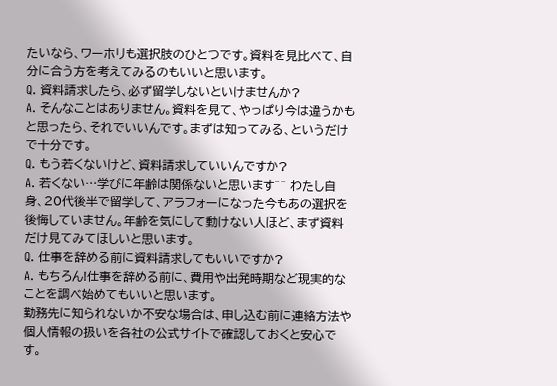たいなら、ワーホリも選択肢のひとつです。資料を見比べて、自分に合う方を考えてみるのもいいと思います。
Q. 資料請求したら、必ず留学しないといけませんか?
A. そんなことはありません。資料を見て、やっぱり今は違うかもと思ったら、それでいいんです。まずは知ってみる、というだけで十分です。
Q. もう若くないけど、資料請求していいんですか?
A. 若くない…学びに年齢は関係ないと思います^^ わたし自身、20代後半で留学して、アラフォーになった今もあの選択を後悔していません。年齢を気にして動けない人ほど、まず資料だけ見てみてほしいと思います。
Q. 仕事を辞める前に資料請求してもいいですか?
A. もちろん!仕事を辞める前に、費用や出発時期など現実的なことを調べ始めてもいいと思います。
勤務先に知られないか不安な場合は、申し込む前に連絡方法や個人情報の扱いを各社の公式サイトで確認しておくと安心です。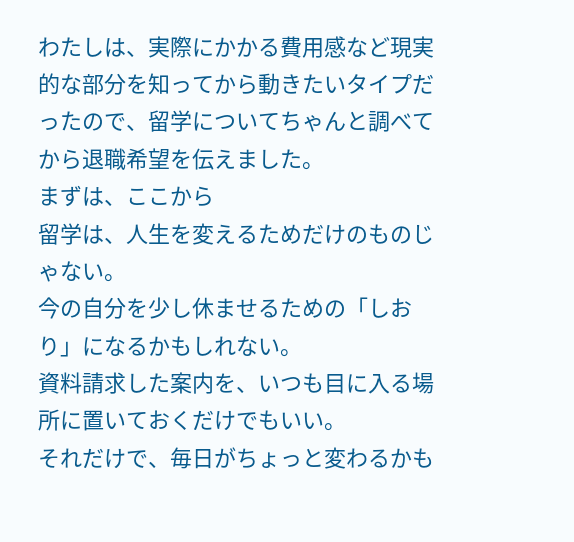わたしは、実際にかかる費用感など現実的な部分を知ってから動きたいタイプだったので、留学についてちゃんと調べてから退職希望を伝えました。
まずは、ここから
留学は、人生を変えるためだけのものじゃない。
今の自分を少し休ませるための「しおり」になるかもしれない。
資料請求した案内を、いつも目に入る場所に置いておくだけでもいい。
それだけで、毎日がちょっと変わるかも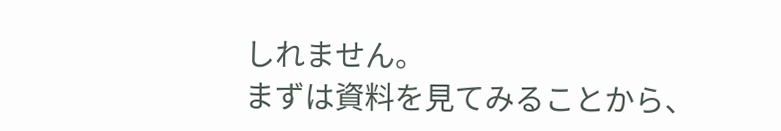しれません。
まずは資料を見てみることから、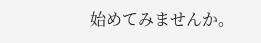始めてみませんか。